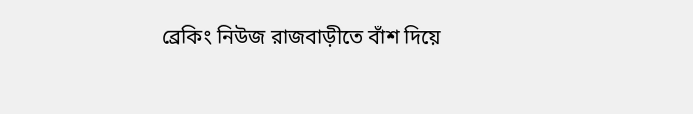ব্রেকিং নিউজ রাজবাড়ীতে বাঁশ দিয়ে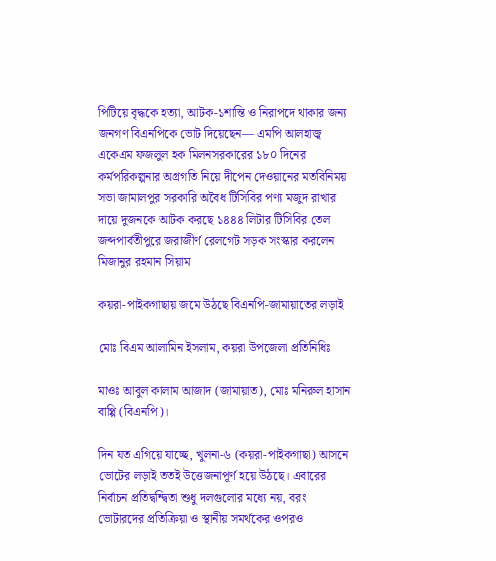পিটিয়ে বৃদ্ধকে হত্যা, আটক-১শান্তি ও নিরাপদে থাকার জন্য জনগণ বিএনপিকে ভোট দিয়েছেন— এমপি আলহাজ্ব একেএম ফজলুল হক মিলনসরকারের ১৮০ দিনের কর্মপরিকল্পনার অগ্রগতি নিয়ে দীপেন দেওয়ানের মতবিনিময় সভা জামালপুর সরকারি অবৈধ টিসিবির পণ্য মজুদ রাখার দায়ে দুজনকে আটক করছে ১৪৪৪ লিটার টিসিবির তেল জব্দপার্বতীপুরে জরাজীর্ণ রেলগেট সড়ক সংস্কার করলেন মিজানুর রহমান সিয়াম

কয়রা-পাইকগাছায় জমে উঠছে বিএনপি-জামায়াতের লড়াই

মোঃ বিএম আলামিন ইসলাম, কয়রা উপজেলা প্রতিনিধিঃ

মাওঃ আবুল কালাম আজাদ (জামায়াত), মোঃ মনিরুল হাসান বাপ্পি (বিএনপি)।

দিন যত এগিয়ে যাচ্ছে, খুলনা-৬ (কয়রা-পাইকগাছা) আসনে ভোটের লড়াই ততই উত্তেজনাপূর্ণ হয়ে উঠছে। এবারের নির্বাচন প্রতিদ্বন্দ্বিতা শুধু দলগুলোর মধ্যে নয়, বরং ভোটারদের প্রতিক্রিয়া ও স্থানীয় সমর্থকের ওপরও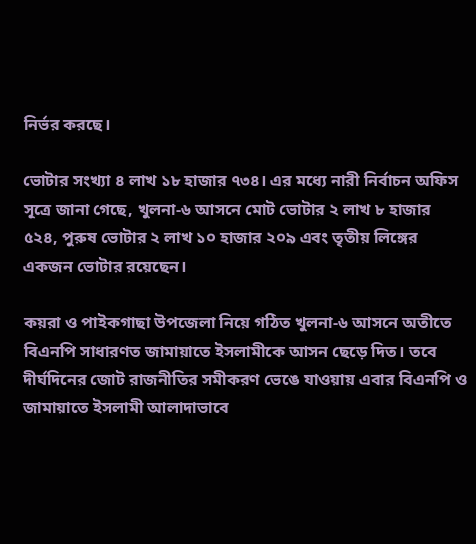নির্ভর করছে।

ভোটার সংখ্যা ৪ লাখ ১৮ হাজার ৭৩৪। এর মধ্যে নারী নির্বাচন অফিস সূত্রে জানা গেছে, খুলনা-৬ আসনে মোট ভোটার ২ লাখ ৮ হাজার ৫২৪, পুরুষ ভোটার ২ লাখ ১০ হাজার ২০৯ এবং তৃতীয় লিঙ্গের একজন ভোটার রয়েছেন।

কয়রা ও পাইকগাছা উপজেলা নিয়ে গঠিত খুলনা-৬ আসনে অতীতে বিএনপি সাধারণত জামায়াতে ইসলামীকে আসন ছেড়ে দিত। তবে দীর্ঘদিনের জোট রাজনীতির সমীকরণ ভেঙে যাওয়ায় এবার বিএনপি ও জামায়াতে ইসলামী আলাদাভাবে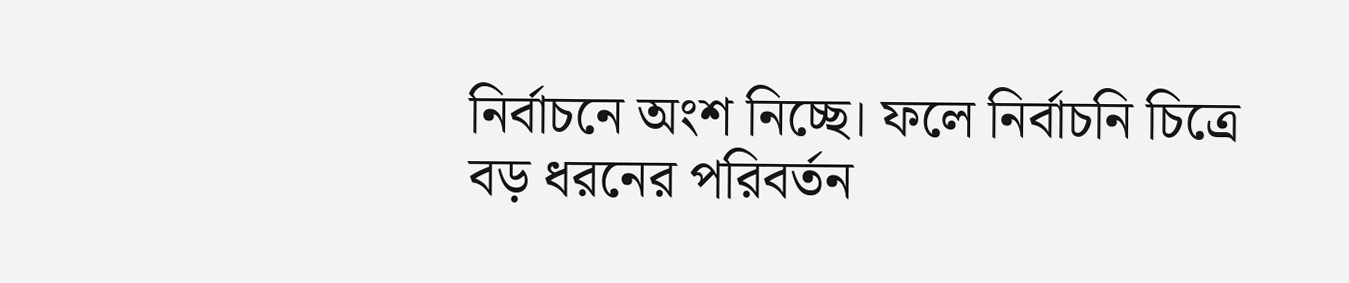নির্বাচনে অংশ নিচ্ছে। ফলে নির্বাচনি চিত্রে বড় ধরনের পরিবর্তন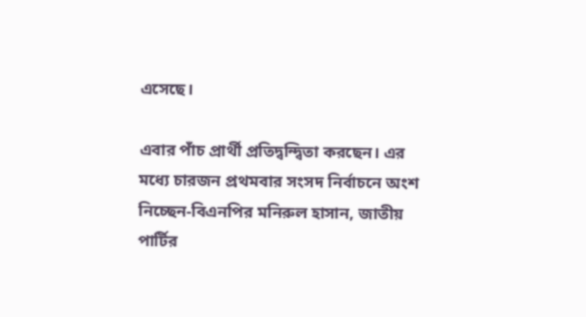এসেছে।

এবার পাঁচ প্রার্থী প্রতিদ্বন্দ্বিতা করছেন। এর মধ্যে চারজন প্রথমবার সংসদ নির্বাচনে অংশ নিচ্ছেন-বিএনপির মনিরুল হাসান, জাতীয় পার্টির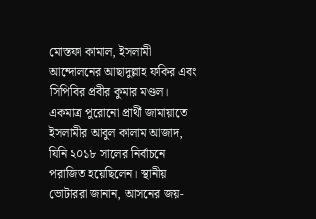মোস্তফা কামাল, ইসলামী আন্দোলনের আছাদুল্লাহ ফকির এবং সিপিবির প্রবীর কুমার মণ্ডল। একমাত্র পুরোনো প্রার্থী জামায়াতে ইসলামীর আবুল কালাম আজাদ, যিনি ২০১৮ সালের নির্বাচনে পরাজিত হয়েছিলেন। স্থানীয় ভোটাররা জানান, আসনের জয়-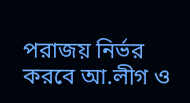পরাজয় নির্ভর করবে আ.লীগ ও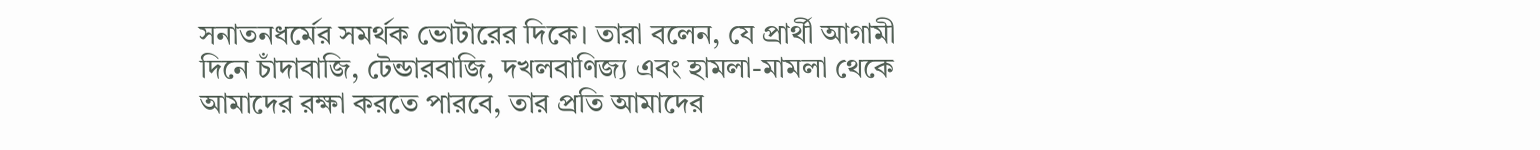সনাতনধর্মের সমর্থক ভোটারের দিকে। তারা বলেন, যে প্রার্থী আগামী দিনে চাঁদাবাজি, টেন্ডারবাজি, দখলবাণিজ্য এবং হামলা-মামলা থেকে আমাদের রক্ষা করতে পারবে, তার প্রতি আমাদের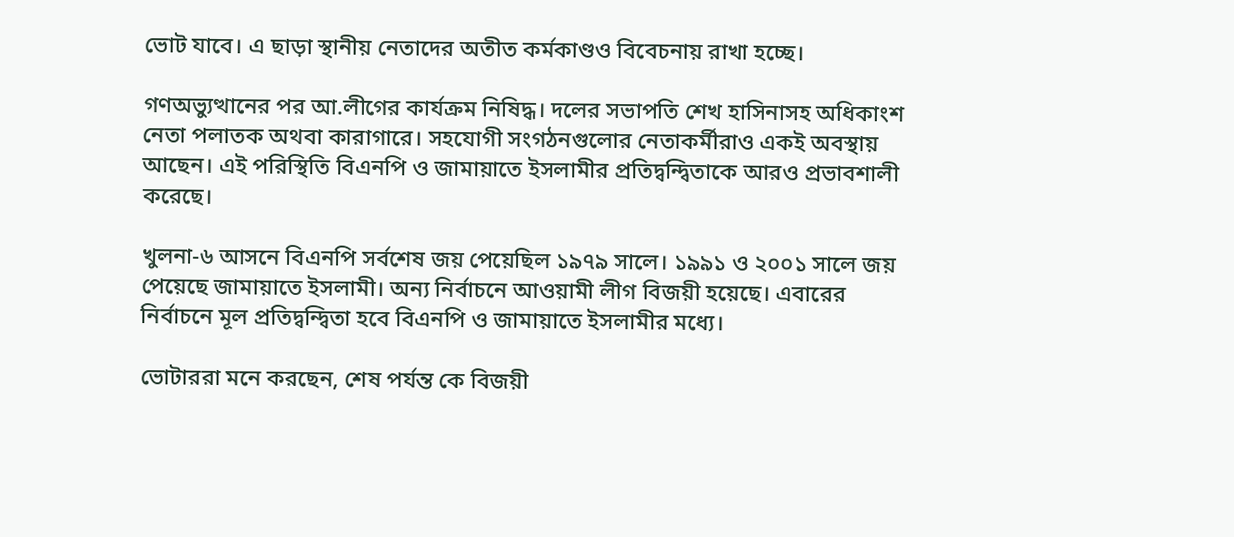ভোট যাবে। এ ছাড়া স্থানীয় নেতাদের অতীত কর্মকাণ্ডও বিবেচনায় রাখা হচ্ছে।

গণঅভ্যুত্থানের পর আ.লীগের কার্যক্রম নিষিদ্ধ। দলের সভাপতি শেখ হাসিনাসহ অধিকাংশ নেতা পলাতক অথবা কারাগারে। সহযোগী সংগঠনগুলোর নেতাকর্মীরাও একই অবস্থায় আছেন। এই পরিস্থিতি বিএনপি ও জামায়াতে ইসলামীর প্রতিদ্বন্দ্বিতাকে আরও প্রভাবশালী করেছে।

খুলনা-৬ আসনে বিএনপি সর্বশেষ জয় পেয়েছিল ১৯৭৯ সালে। ১৯৯১ ও ২০০১ সালে জয় পেয়েছে জামায়াতে ইসলামী। অন্য নির্বাচনে আওয়ামী লীগ বিজয়ী হয়েছে। এবারের নির্বাচনে মূল প্রতিদ্বন্দ্বিতা হবে বিএনপি ও জামায়াতে ইসলামীর মধ্যে।

ভোটাররা মনে করছেন, শেষ পর্যন্ত কে বিজয়ী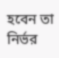হবেন তা নির্ভর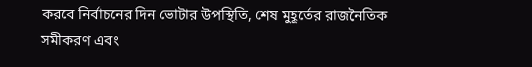করবে নির্বাচনের দিন ভোটার উপস্থিতি, শেষ মুহূর্তের রাজনৈতিক সমীকরণ এবং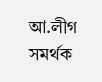আ.লীগ সমর্থক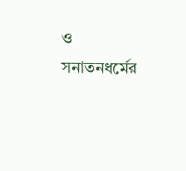ও সনাতনধর্মের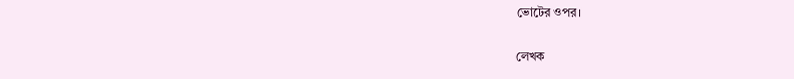ভোটের ওপর।

লেখক